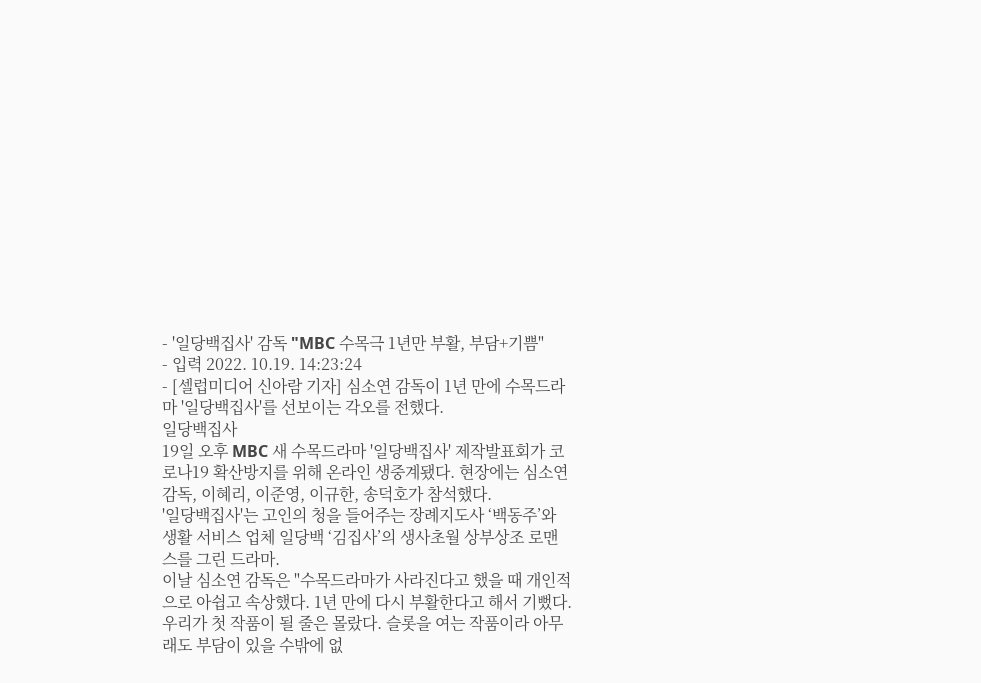- '일당백집사' 감독 "MBC 수목극 1년만 부활, 부담+기쁨"
- 입력 2022. 10.19. 14:23:24
- [셀럽미디어 신아람 기자] 심소연 감독이 1년 만에 수목드라마 '일당백집사'를 선보이는 각오를 전했다.
일당백집사
19일 오후 MBC 새 수목드라마 '일당백집사' 제작발표회가 코로나19 확산방지를 위해 온라인 생중계됐다. 현장에는 심소연 감독, 이혜리, 이준영, 이규한, 송덕호가 참석했다.
'일당백집사'는 고인의 청을 들어주는 장례지도사 ‘백동주’와 생활 서비스 업체 일당백 ‘김집사’의 생사초월 상부상조 로맨스를 그린 드라마.
이날 심소연 감독은 "수목드라마가 사라진다고 했을 때 개인적으로 아쉽고 속상했다. 1년 만에 다시 부활한다고 해서 기뻤다. 우리가 첫 작품이 될 줄은 몰랐다. 슬롯을 여는 작품이라 아무래도 부담이 있을 수밖에 없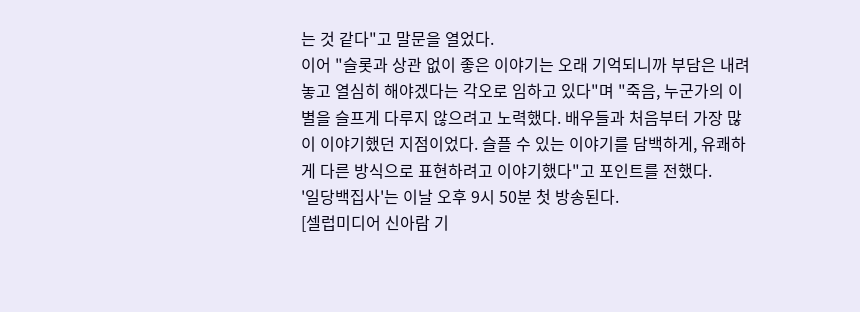는 것 같다"고 말문을 열었다.
이어 "슬롯과 상관 없이 좋은 이야기는 오래 기억되니까 부담은 내려놓고 열심히 해야겠다는 각오로 임하고 있다"며 "죽음, 누군가의 이별을 슬프게 다루지 않으려고 노력했다. 배우들과 처음부터 가장 많이 이야기했던 지점이었다. 슬플 수 있는 이야기를 담백하게, 유쾌하게 다른 방식으로 표현하려고 이야기했다"고 포인트를 전했다.
'일당백집사'는 이날 오후 9시 50분 첫 방송된다.
[셀럽미디어 신아람 기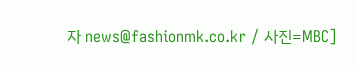자 news@fashionmk.co.kr / 사진=MBC]